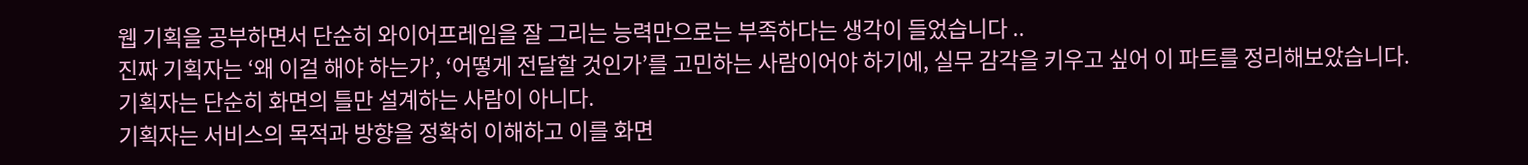웹 기획을 공부하면서 단순히 와이어프레임을 잘 그리는 능력만으로는 부족하다는 생각이 들었습니다 ..
진짜 기획자는 ‘왜 이걸 해야 하는가’, ‘어떻게 전달할 것인가’를 고민하는 사람이어야 하기에, 실무 감각을 키우고 싶어 이 파트를 정리해보았습니다.
기획자는 단순히 화면의 틀만 설계하는 사람이 아니다.
기획자는 서비스의 목적과 방향을 정확히 이해하고 이를 화면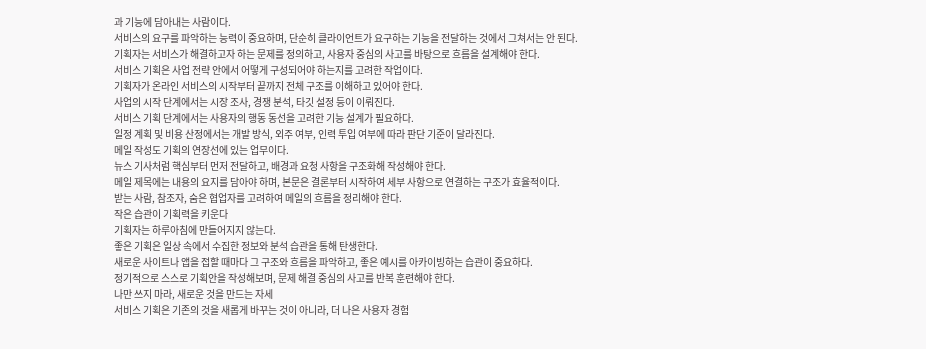과 기능에 담아내는 사람이다.
서비스의 요구를 파악하는 능력이 중요하며, 단순히 클라이언트가 요구하는 기능을 전달하는 것에서 그쳐서는 안 된다.
기획자는 서비스가 해결하고자 하는 문제를 정의하고, 사용자 중심의 사고를 바탕으로 흐름을 설계해야 한다.
서비스 기획은 사업 전략 안에서 어떻게 구성되어야 하는지를 고려한 작업이다.
기획자가 온라인 서비스의 시작부터 끝까지 전체 구조를 이해하고 있어야 한다.
사업의 시작 단계에서는 시장 조사, 경쟁 분석, 타깃 설정 등이 이뤄진다.
서비스 기획 단계에서는 사용자의 행동 동선을 고려한 기능 설계가 필요하다.
일정 계획 및 비용 산정에서는 개발 방식, 외주 여부, 인력 투입 여부에 따라 판단 기준이 달라진다.
메일 작성도 기획의 연장선에 있는 업무이다.
뉴스 기사처럼 핵심부터 먼저 전달하고, 배경과 요청 사항을 구조화해 작성해야 한다.
메일 제목에는 내용의 요지를 담아야 하며, 본문은 결론부터 시작하여 세부 사항으로 연결하는 구조가 효율적이다.
받는 사람, 참조자, 숨은 협업자를 고려하여 메일의 흐름을 정리해야 한다.
작은 습관이 기획력을 키운다
기획자는 하루아침에 만들어지지 않는다.
좋은 기획은 일상 속에서 수집한 정보와 분석 습관을 통해 탄생한다.
새로운 사이트나 앱을 접할 때마다 그 구조와 흐름을 파악하고, 좋은 예시를 아카이빙하는 습관이 중요하다.
정기적으로 스스로 기획안을 작성해보며, 문제 해결 중심의 사고를 반복 훈련해야 한다.
나만 쓰지 마라, 새로운 것을 만드는 자세
서비스 기획은 기존의 것을 새롭게 바꾸는 것이 아니라, 더 나은 사용자 경험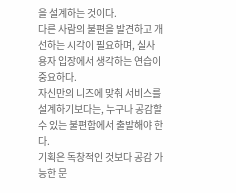을 설계하는 것이다.
다른 사람의 불편을 발견하고 개선하는 시각이 필요하며, 실사용자 입장에서 생각하는 연습이 중요하다.
자신만의 니즈에 맞춰 서비스를 설계하기보다는, 누구나 공감할 수 있는 불편함에서 출발해야 한다.
기획은 독창적인 것보다 공감 가능한 문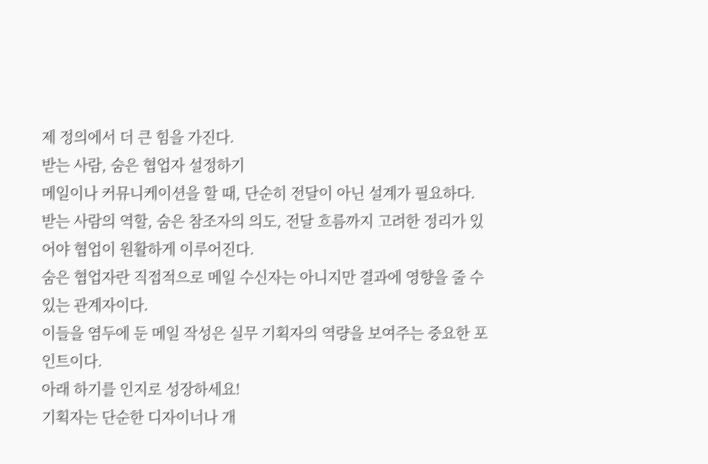제 정의에서 더 큰 힘을 가진다.
받는 사람, 숨은 협업자 설정하기
메일이나 커뮤니케이션을 할 때, 단순히 전달이 아닌 설계가 필요하다.
받는 사람의 역할, 숨은 참조자의 의도, 전달 흐름까지 고려한 정리가 있어야 협업이 원활하게 이루어진다.
숨은 협업자란 직접적으로 메일 수신자는 아니지만 결과에 영향을 줄 수 있는 관계자이다.
이들을 염두에 둔 메일 작성은 실무 기획자의 역량을 보여주는 중요한 포인트이다.
아래 하기를 인지로 성장하세요!
기획자는 단순한 디자이너나 개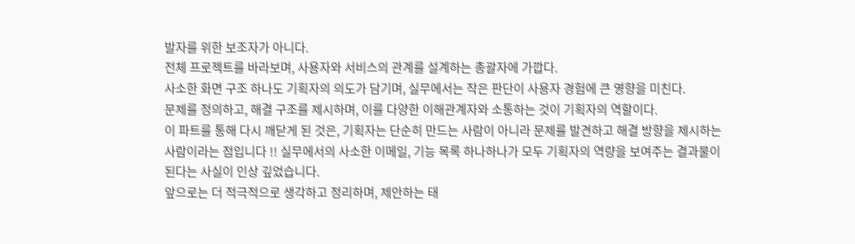발자를 위한 보조자가 아니다.
전체 프로젝트를 바라보며, 사용자와 서비스의 관계를 설계하는 총괄자에 가깝다.
사소한 화면 구조 하나도 기획자의 의도가 담기며, 실무에서는 작은 판단이 사용자 경험에 큰 영향을 미친다.
문제를 정의하고, 해결 구조를 제시하며, 이를 다양한 이해관계자와 소통하는 것이 기획자의 역할이다.
이 파트를 통해 다시 깨닫게 된 것은, 기획자는 단순히 만드는 사람이 아니라 문제를 발견하고 해결 방향을 제시하는 사람이라는 점입니다 !! 실무에서의 사소한 이메일, 기능 목록 하나하나가 모두 기획자의 역량을 보여주는 결과물이 된다는 사실이 인상 깊었습니다.
앞으로는 더 적극적으로 생각하고 정리하며, 제안하는 태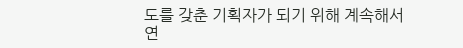도를 갖춘 기획자가 되기 위해 계속해서 연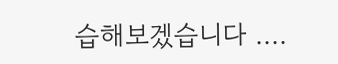습해보겠습니다 ....